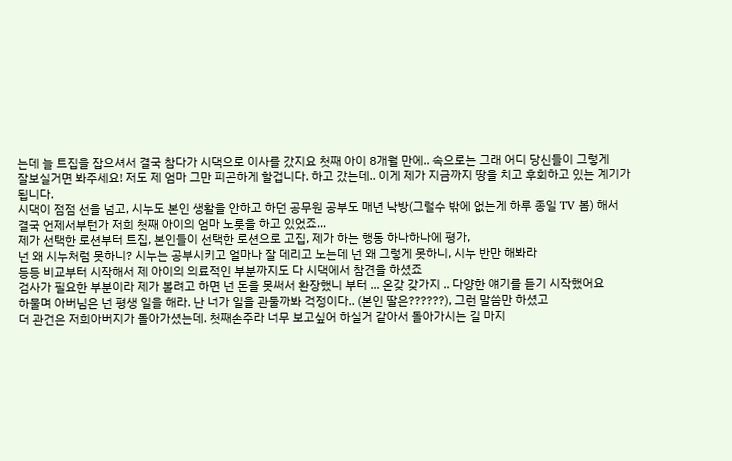는데 늘 트집을 잡으셔서 결국 참다가 시댁으로 이사를 갔지요 첫째 아이 8개월 만에.. 속으로는 그래 어디 당신들이 그렇게
잘보실거면 봐주세요! 저도 제 엄마 그만 피곤하게 할겁니다. 하고 갔는데.. 이게 제가 지금까지 땅을 치고 후회하고 있는 계기가
됩니다.
시댁이 점점 선을 넘고, 시누도 본인 생활을 안하고 하던 공무원 공부도 매년 낙방(그럴수 밖에 없는게 하루 종일 TV 봄) 해서
결국 언제서부턴가 저희 첫째 아이의 엄마 노룻을 하고 있었죠...
제가 선택한 로션부터 트집, 본인들이 선택한 로션으로 고집, 제가 하는 행동 하나하나에 평가,
넌 왜 시누처럼 못하니? 시누는 공부시키고 얼마나 잘 데리고 노는데 넌 왜 그렇게 못하니, 시누 반만 해봐라
등등 비교부터 시작해서 제 아이의 의료적인 부분까지도 다 시댁에서 참견을 하셨죠
검사가 필요한 부분이라 제가 볼려고 하면 넌 돈을 못써서 환장했니 부터 ... 온갖 갖가지 .. 다양한 얘기를 듣기 시작했어요
하물며 아버님은 넌 평생 일을 해라. 난 너가 일을 관둘까봐 걱정이다.. (본인 딸은??????), 그런 말씀만 하셨고
더 관건은 저희아버지가 돌아가셨는데. 첫째손주라 너무 보고싶어 하실거 같아서 돌아가시는 길 마지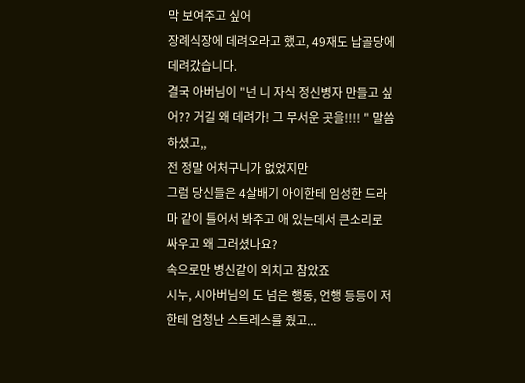막 보여주고 싶어
장례식장에 데려오라고 했고, 49재도 납골당에 데려갔습니다.
결국 아버님이 "넌 니 자식 정신병자 만들고 싶어?? 거길 왜 데려가! 그 무서운 곳을!!!! " 말씀하셨고,,
전 정말 어처구니가 없었지만
그럼 당신들은 4살배기 아이한테 임성한 드라마 같이 틀어서 봐주고 애 있는데서 큰소리로 싸우고 왜 그러셨나요?
속으로만 병신같이 외치고 참았죠
시누, 시아버님의 도 넘은 행동, 언행 등등이 저한테 엄청난 스트레스를 줬고...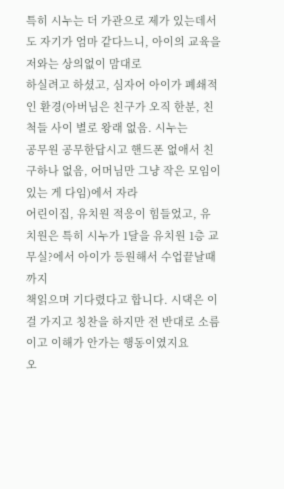특히 시누는 더 가관으로 제가 있는데서도 자기가 엄마 같다느니, 아이의 교육을 저와는 상의없이 맘대로
하실려고 하셨고, 심자어 아이가 폐쇄적인 환경(아버님은 친구가 오직 한분, 친척들 사이 별로 왕래 없음. 시누는
공무원 공무한답시고 핸드폰 없애서 친구하나 없음, 어머님만 그냥 작은 모임이 있는 게 다임)에서 자라
어린이집, 유치원 적응이 힘들었고, 유치원은 특히 시누가 1달을 유치원 1층 교무실?에서 아이가 등원해서 수업끝날때까지
책읽으며 기다렸다고 합니다. 시댁은 이걸 가지고 칭찬을 하지만 전 반대로 소름이고 이해가 안가는 행동이였지요
오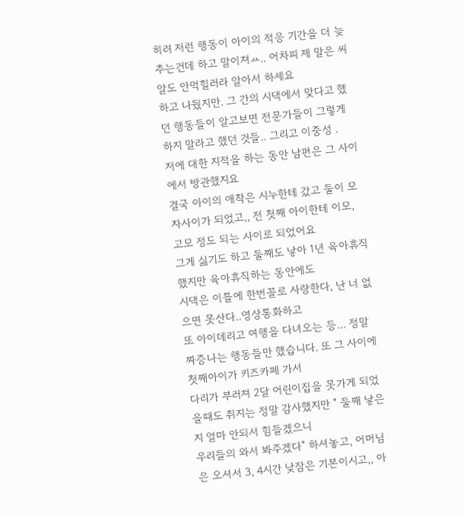히려 저런 행동이 아이의 적응 기간을 더 늦추는건데 하고 말이져ㅛ.. 어차피 제 말은 씨알도 안먹힐러라 알아서 하세요
하고 나뒀지만. 그 간의 시댁에서 맞다고 했던 행동들이 알고보면 전문가들이 그렇게 하지 말라고 했던 것들.. 그리고 이중성 .
저에 대한 지적을 하는 동안 남편은 그 사이에서 방관했지요
결국 아이의 애착은 시누한테 갔고 둘이 모자사이가 되었고,, 전 첫째 아이한테 이모, 고모 정도 되는 사이로 되었어요
그게 싫기도 하고 둘째도 낳아 1년 육아휴직했지만 육아휴직하는 동안에도
시댁은 이틀에 한번꼴로 사랑한다, 난 너 없으면 못산다..영상통화하고
또 아이데리고 여행을 다녀오는 등... 정말 짜증나는 행동들만 했습니다. 또 그 사이에 첫째아이가 키즈카페 가서
다리가 부러져 2달 어린이집을 못가게 되었을때도 취지는 정말 감사했지만 " 둘째 낳은지 얼마 안되서 힘들겠으니
우리들의 와서 봐주겠다" 하셔놓고, 어머님은 오셔서 3, 4시간 낮잠은 기본이시고,, 아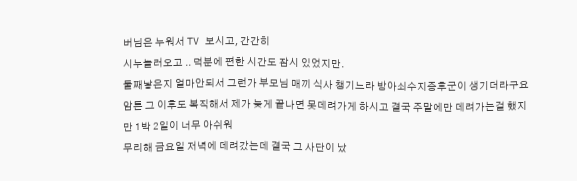버님은 누워서 TV 보시고, 간간히
시누놀러오고 .. 덕분에 편한 시간도 잠시 있었지만.
둘째낳은지 얼마안되서 그런가 부모님 매끼 식사 챙기느라 방아쇠수지증후군이 생기더라구요
암튼 그 이후도 복직해서 제가 늦게 끝나면 못데려가게 하시고 결국 주말에만 데려가는걸 했지만 1박 2일이 너무 아쉬워
무리해 금요일 저녁에 데려갔는데 결국 그 사단이 났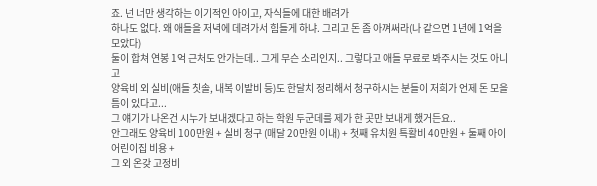죠. 넌 너만 생각하는 이기적인 아이고, 자식들에 대한 배려가
하나도 없다. 왜 애들을 저녁에 데려가서 힘들게 하냐. 그리고 돈 좀 아껴써라(나 같으면 1년에 1억을 모았다)
둘이 합쳐 연봉 1억 근처도 안가는데.. 그게 무슨 소리인지.. 그렇다고 애들 무료로 봐주시는 것도 아니고
양육비 외 실비(애들 칫솔, 내복 이발비 등)도 한달치 정리해서 청구하시는 분들이 저희가 언제 돈 모을 틈이 있다고...
그 얘기가 나온건 시누가 보내겠다고 하는 학원 두군데를 제가 한 곳만 보내게 했거든요..
안그래도 양육비 100만원 + 실비 청구 (매달 20만원 이내) + 첫째 유치원 특활비 40만원 + 둘째 아이 어린이집 비용 +
그 외 온갖 고정비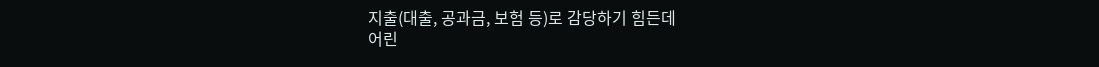지출(대출, 공과금, 보험 등)로 감당하기 힘든데
어린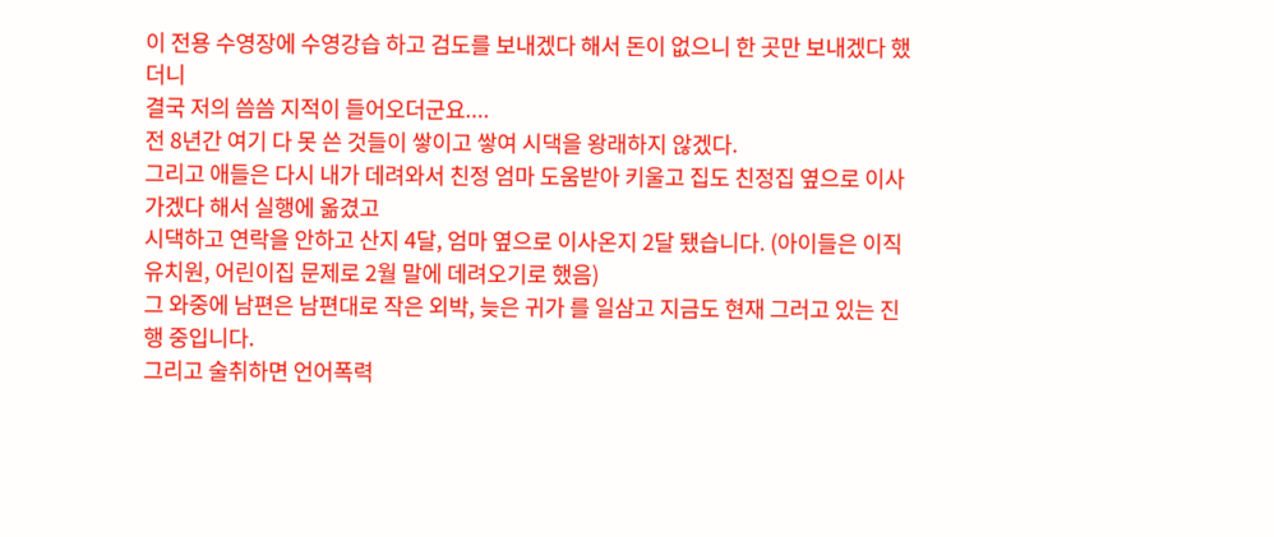이 전용 수영장에 수영강습 하고 검도를 보내겠다 해서 돈이 없으니 한 곳만 보내겠다 했더니
결국 저의 씀씀 지적이 들어오더군요....
전 8년간 여기 다 못 쓴 것들이 쌓이고 쌓여 시댁을 왕래하지 않겠다.
그리고 애들은 다시 내가 데려와서 친정 엄마 도움받아 키울고 집도 친정집 옆으로 이사가겠다 해서 실행에 옮겼고
시댁하고 연락을 안하고 산지 4달, 엄마 옆으로 이사온지 2달 됐습니다. (아이들은 이직 유치원, 어린이집 문제로 2월 말에 데려오기로 했음)
그 와중에 남편은 남편대로 작은 외박, 늦은 귀가 를 일삼고 지금도 현재 그러고 있는 진행 중입니다.
그리고 술취하면 언어폭력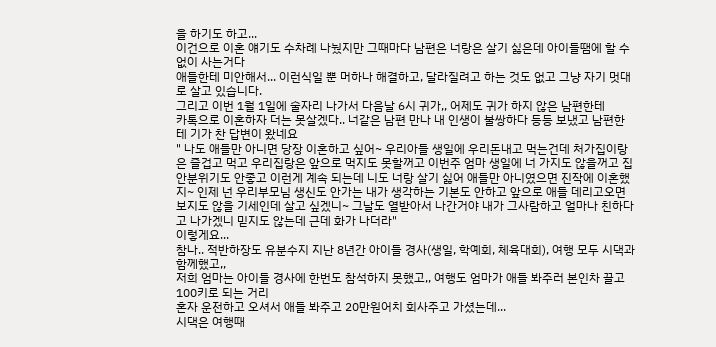을 하기도 하고...
이건으로 이혼 얘기도 수차례 나눴지만 그때마다 남편은 너랑은 살기 싫은데 아이들땜에 할 수 없이 사는거다
애들한테 미안해서... 이런식일 뿐 머하나 해결하고, 달라질려고 하는 것도 없고 그냥 자기 멋대로 살고 있습니다.
그리고 이번 1월 1일에 술자리 나가서 다음날 6시 귀가,, 어제도 귀가 하지 않은 남편한테
카톡으로 이혼하자 더는 못살겠다.. 너같은 남편 만나 내 인생이 불쌍하다 등등 보냈고 남편한테 기가 찬 답변이 왔네요
" 나도 애들만 아니면 당장 이혼하고 싶어~ 우리아들 생일에 우리돈내고 먹는건데 처가집이랑은 즐겁고 먹고 우리집랑은 앞으로 먹지도 못할꺼고 이번주 엄마 생일에 너 가지도 않을꺼고 집안분위기도 안좋고 이런게 계속 되는데 니도 너랑 살기 싫어 애들만 아니였으면 진작에 이혼했지~ 인제 넌 우리부모님 생신도 안가는 내가 생각하는 기본도 안하고 앞으로 애들 데리고오면 보지도 않을 기세인데 살고 싶겠니~ 그날도 열받아서 나간거야 내가 그사람하고 얼마나 친하다고 나가겠니 믿지도 않는데 근데 화가 나더라"
이렇게요...
참나.. 적반하장도 유분수지 지난 8년간 아이들 경사(생일, 학예회, 체육대회), 여행 모두 시댁과 함께했고,,
저희 엄마는 아이들 경사에 한번도 참석하지 못했고,, 여행도 엄마가 애들 봐주러 본인차 끌고 100키로 되는 거리
혼자 운전하고 오셔서 애들 봐주고 20만원어치 회사주고 가셨는데...
시댁은 여행때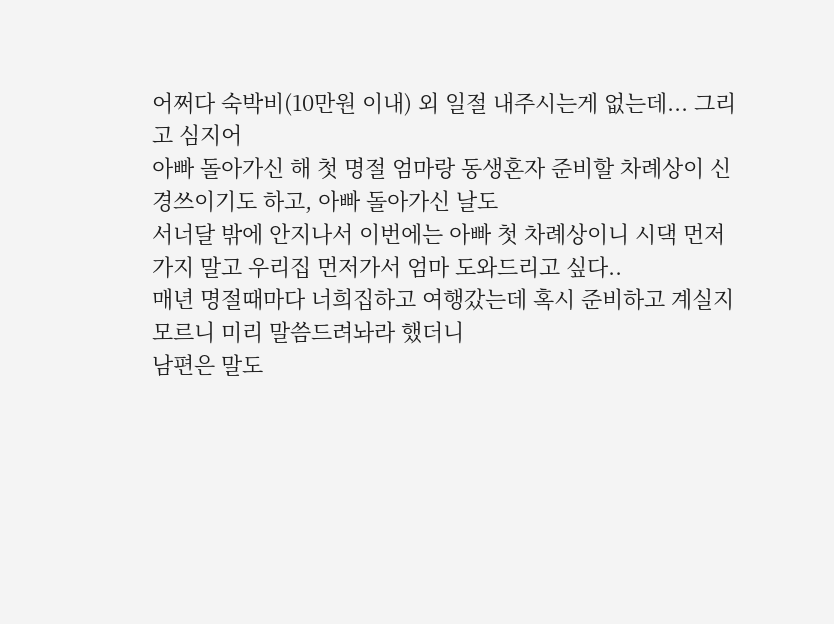어쩌다 숙박비(10만원 이내) 외 일절 내주시는게 없는데... 그리고 심지어
아빠 돌아가신 해 첫 명절 엄마랑 동생혼자 준비할 차례상이 신경쓰이기도 하고, 아빠 돌아가신 날도
서너달 밖에 안지나서 이번에는 아빠 첫 차례상이니 시댁 먼저 가지 말고 우리집 먼저가서 엄마 도와드리고 싶다..
매년 명절때마다 너희집하고 여행갔는데 혹시 준비하고 계실지 모르니 미리 말씀드려놔라 했더니
남편은 말도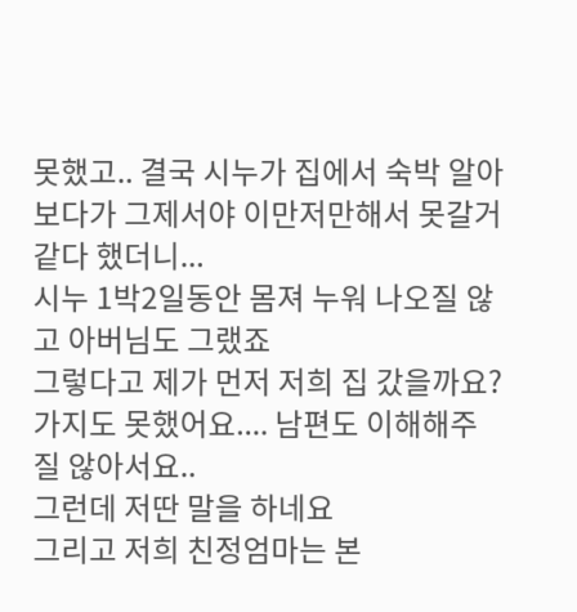못했고.. 결국 시누가 집에서 숙박 알아보다가 그제서야 이만저만해서 못갈거 같다 했더니...
시누 1박2일동안 몸져 누워 나오질 않고 아버님도 그랬죠
그렇다고 제가 먼저 저희 집 갔을까요? 가지도 못했어요.... 남편도 이해해주질 않아서요..
그런데 저딴 말을 하네요
그리고 저희 친정엄마는 본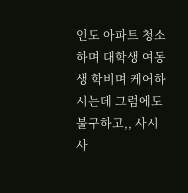인도 아파트 청소하며 대학생 여동생 학비며 케어하시는데 그럼에도 불구하고,, 사시사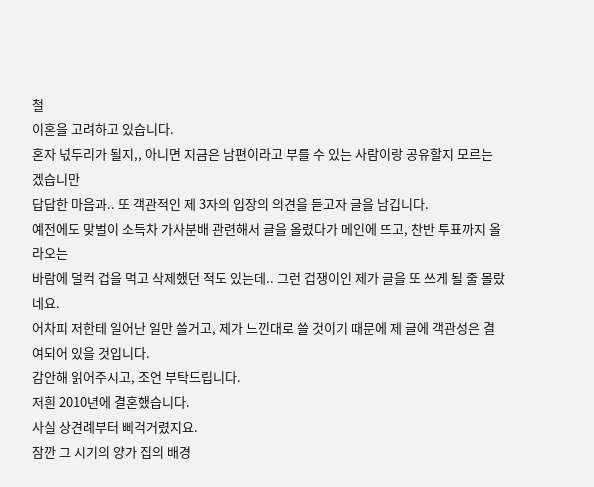철
이혼을 고려하고 있습니다.
혼자 넋두리가 될지,, 아니면 지금은 남편이라고 부를 수 있는 사람이랑 공유할지 모르는 겠습니만
답답한 마음과.. 또 객관적인 제 3자의 입장의 의견을 듣고자 글을 남깁니다.
예전에도 맞벌이 소득차 가사분배 관련해서 글을 올렸다가 메인에 뜨고, 찬반 투표까지 올라오는
바람에 덜컥 겁을 먹고 삭제했던 적도 있는데.. 그런 겁쟁이인 제가 글을 또 쓰게 될 줄 몰랐네요.
어차피 저한테 일어난 일만 쓸거고, 제가 느낀대로 쓸 것이기 때문에 제 글에 객관성은 결여되어 있을 것입니다.
감안해 읽어주시고, 조언 부탁드립니다.
저흰 2010년에 결혼했습니다.
사실 상견례부터 삐걱거렸지요.
잠깐 그 시기의 양가 집의 배경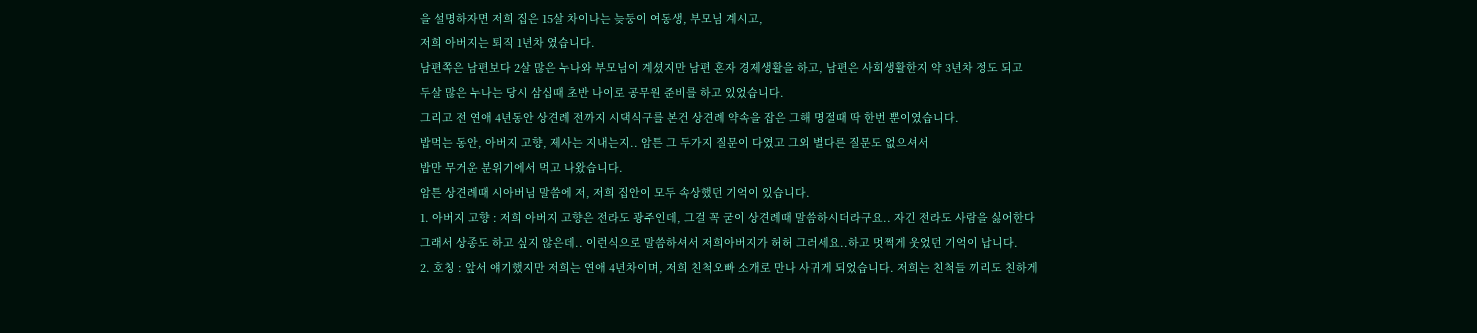을 설명하자면 저희 집은 15살 차이나는 늦둥이 여동생, 부모님 계시고,
저희 아버지는 퇴직 1년차 였습니다.
남편쪽은 남편보다 2살 많은 누나와 부모님이 계셨지만 남편 혼자 경제생활을 하고, 남편은 사회생활한지 약 3년차 정도 되고
두살 많은 누나는 당시 삼십때 초반 나이로 공무원 준비를 하고 있었습니다.
그리고 전 연애 4년동안 상견례 전까지 시댁식구를 본건 상견례 약속을 잡은 그해 명절때 딱 한번 뿐이였습니다.
밥먹는 동안, 아버지 고향, 제사는 지내는지.. 암튼 그 두가지 질문이 다였고 그외 별다른 질문도 없으셔서
밥만 무거운 분위기에서 먹고 나왔습니다.
암튼 상견례때 시아버님 말씀에 저, 저희 집안이 모두 속상했던 기억이 있습니다.
1. 아버지 고향 : 저희 아버지 고향은 전라도 광주인데, 그걸 꼭 굳이 상견례때 말씀하시더라구요.. 자긴 전라도 사람을 싫어한다
그래서 상종도 하고 싶지 않은데.. 이런식으로 말씀하셔서 저희아버지가 허허 그러세요..하고 멋쩍게 웃었던 기억이 납니다.
2. 호칭 : 앞서 얘기했지만 저희는 연애 4년차이며, 저희 친척오빠 소개로 만나 사귀게 되었습니다. 저희는 친척들 끼리도 친하게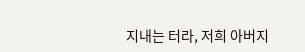지내는 터라, 저희 아버지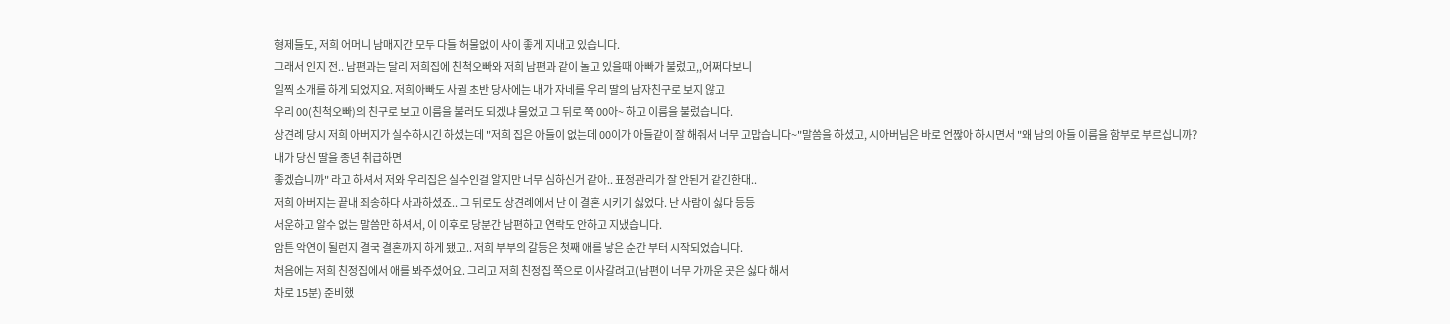형제들도, 저희 어머니 남매지간 모두 다들 허물없이 사이 좋게 지내고 있습니다.
그래서 인지 전.. 남편과는 달리 저희집에 친척오빠와 저희 남편과 같이 놀고 있을때 아빠가 불렀고,,어쩌다보니
일찍 소개를 하게 되었지요. 저희아빠도 사귈 초반 당사에는 내가 자네를 우리 딸의 남자친구로 보지 않고
우리 00(친척오빠)의 친구로 보고 이름을 불러도 되겠냐 물었고 그 뒤로 쭉 00아~ 하고 이름을 불렀습니다.
상견례 당시 저희 아버지가 실수하시긴 하셨는데 "저희 집은 아들이 없는데 00이가 아들같이 잘 해줘서 너무 고맙습니다~"말씀을 하셨고, 시아버님은 바로 언짢아 하시면서 "왜 남의 아들 이름을 함부로 부르십니까? 내가 당신 딸을 종년 취급하면
좋겠습니까" 라고 하셔서 저와 우리집은 실수인걸 알지만 너무 심하신거 같아.. 표정관리가 잘 안된거 같긴한대..
저희 아버지는 끝내 죄송하다 사과하셨죠.. 그 뒤로도 상견례에서 난 이 결혼 시키기 싫었다. 난 사람이 싫다 등등
서운하고 알수 없는 말씀만 하셔서, 이 이후로 당분간 남편하고 연락도 안하고 지냈습니다.
암튼 악연이 될런지 결국 결혼까지 하게 됐고.. 저희 부부의 갈등은 첫째 애를 낳은 순간 부터 시작되었습니다.
처음에는 저희 친정집에서 애를 봐주셨어요. 그리고 저희 친정집 쪽으로 이사갈려고(남편이 너무 가까운 곳은 싫다 해서
차로 15분) 준비했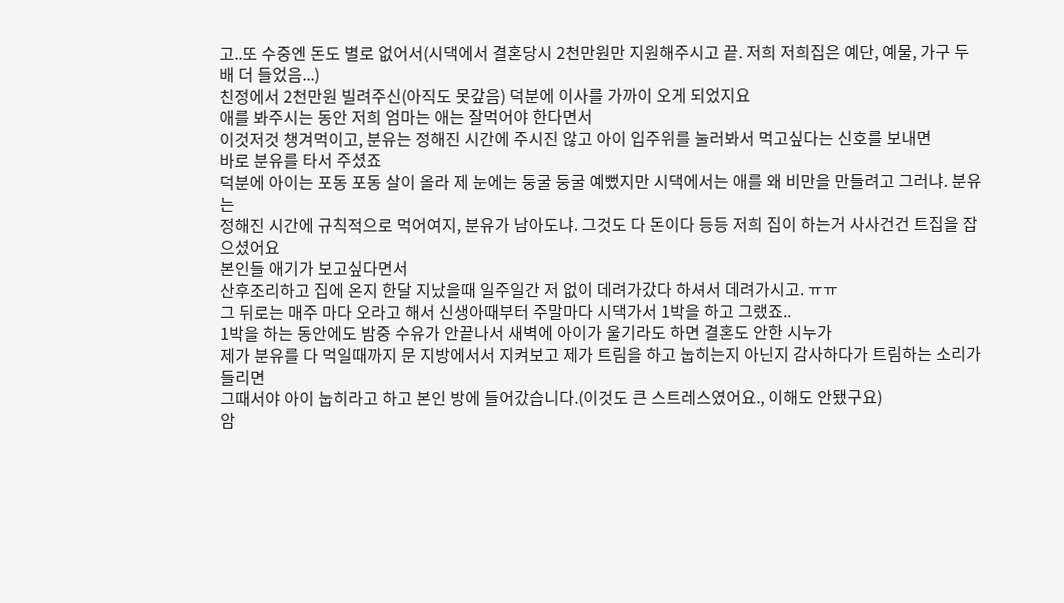고..또 수중엔 돈도 별로 없어서(시댁에서 결혼당시 2천만원만 지원해주시고 끝. 저희 저희집은 예단, 예물, 가구 두배 더 들었음...)
친정에서 2천만원 빌려주신(아직도 못갚음) 덕분에 이사를 가까이 오게 되었지요
애를 봐주시는 동안 저희 엄마는 애는 잘먹어야 한다면서
이것저것 챙겨먹이고, 분유는 정해진 시간에 주시진 않고 아이 입주위를 눌러봐서 먹고싶다는 신호를 보내면
바로 분유를 타서 주셨죠
덕분에 아이는 포동 포동 살이 올라 제 눈에는 둥굴 둥굴 예뻤지만 시댁에서는 애를 왜 비만을 만들려고 그러냐. 분유는
정해진 시간에 규칙적으로 먹어여지, 분유가 남아도냐. 그것도 다 돈이다 등등 저희 집이 하는거 사사건건 트집을 잡으셨어요
본인들 애기가 보고싶다면서
산후조리하고 집에 온지 한달 지났을때 일주일간 저 없이 데려가갔다 하셔서 데려가시고. ㅠㅠ
그 뒤로는 매주 마다 오라고 해서 신생아때부터 주말마다 시댁가서 1박을 하고 그랬죠..
1박을 하는 동안에도 밤중 수유가 안끝나서 새벽에 아이가 울기라도 하면 결혼도 안한 시누가
제가 분유를 다 먹일때까지 문 지방에서서 지켜보고 제가 트림을 하고 눕히는지 아닌지 감사하다가 트림하는 소리가 들리면
그때서야 아이 눕히라고 하고 본인 방에 들어갔습니다.(이것도 큰 스트레스였어요., 이해도 안됐구요)
암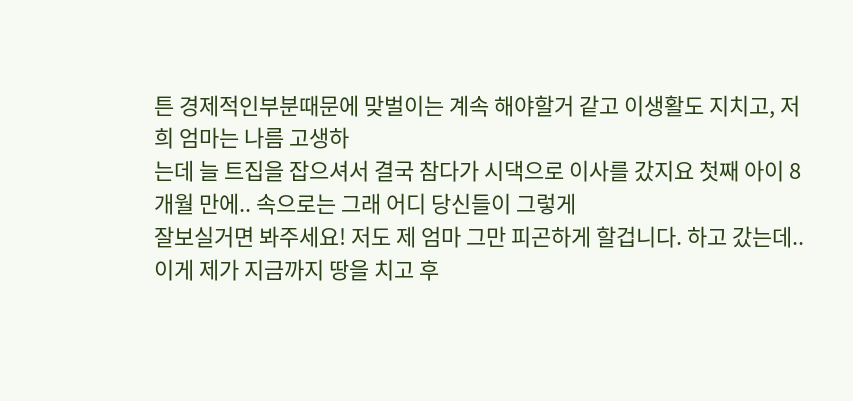튼 경제적인부분때문에 맞벌이는 계속 해야할거 같고 이생활도 지치고, 저희 엄마는 나름 고생하
는데 늘 트집을 잡으셔서 결국 참다가 시댁으로 이사를 갔지요 첫째 아이 8개월 만에.. 속으로는 그래 어디 당신들이 그렇게
잘보실거면 봐주세요! 저도 제 엄마 그만 피곤하게 할겁니다. 하고 갔는데.. 이게 제가 지금까지 땅을 치고 후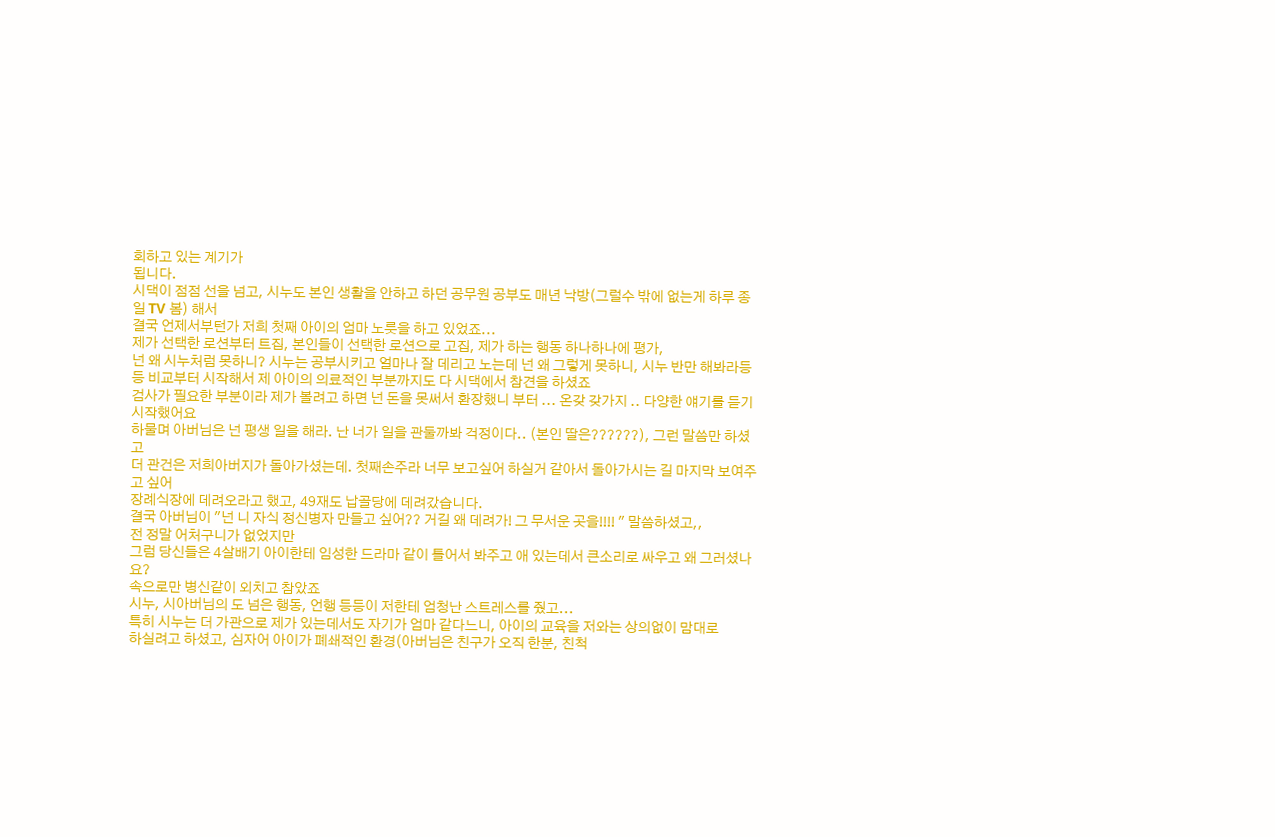회하고 있는 계기가
됩니다.
시댁이 점점 선을 넘고, 시누도 본인 생활을 안하고 하던 공무원 공부도 매년 낙방(그럴수 밖에 없는게 하루 종일 TV 봄) 해서
결국 언제서부턴가 저희 첫째 아이의 엄마 노룻을 하고 있었죠...
제가 선택한 로션부터 트집, 본인들이 선택한 로션으로 고집, 제가 하는 행동 하나하나에 평가,
넌 왜 시누처럼 못하니? 시누는 공부시키고 얼마나 잘 데리고 노는데 넌 왜 그렇게 못하니, 시누 반만 해봐라등등 비교부터 시작해서 제 아이의 의료적인 부분까지도 다 시댁에서 참견을 하셨죠
검사가 필요한 부분이라 제가 볼려고 하면 넌 돈을 못써서 환장했니 부터 ... 온갖 갖가지 .. 다양한 얘기를 듣기 시작했어요
하물며 아버님은 넌 평생 일을 해라. 난 너가 일을 관둘까봐 걱정이다.. (본인 딸은??????), 그런 말씀만 하셨고
더 관건은 저희아버지가 돌아가셨는데. 첫째손주라 너무 보고싶어 하실거 같아서 돌아가시는 길 마지막 보여주고 싶어
장례식장에 데려오라고 했고, 49재도 납골당에 데려갔습니다.
결국 아버님이 "넌 니 자식 정신병자 만들고 싶어?? 거길 왜 데려가! 그 무서운 곳을!!!! " 말씀하셨고,,
전 정말 어처구니가 없었지만
그럼 당신들은 4살배기 아이한테 임성한 드라마 같이 틀어서 봐주고 애 있는데서 큰소리로 싸우고 왜 그러셨나요?
속으로만 병신같이 외치고 참았죠
시누, 시아버님의 도 넘은 행동, 언행 등등이 저한테 엄청난 스트레스를 줬고...
특히 시누는 더 가관으로 제가 있는데서도 자기가 엄마 같다느니, 아이의 교육을 저와는 상의없이 맘대로
하실려고 하셨고, 심자어 아이가 폐쇄적인 환경(아버님은 친구가 오직 한분, 친척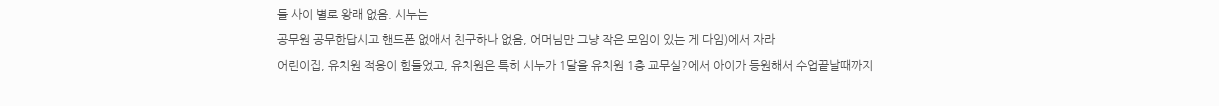들 사이 별로 왕래 없음. 시누는
공무원 공무한답시고 핸드폰 없애서 친구하나 없음, 어머님만 그냥 작은 모임이 있는 게 다임)에서 자라
어린이집, 유치원 적응이 힘들었고, 유치원은 특히 시누가 1달을 유치원 1층 교무실?에서 아이가 등원해서 수업끝날때까지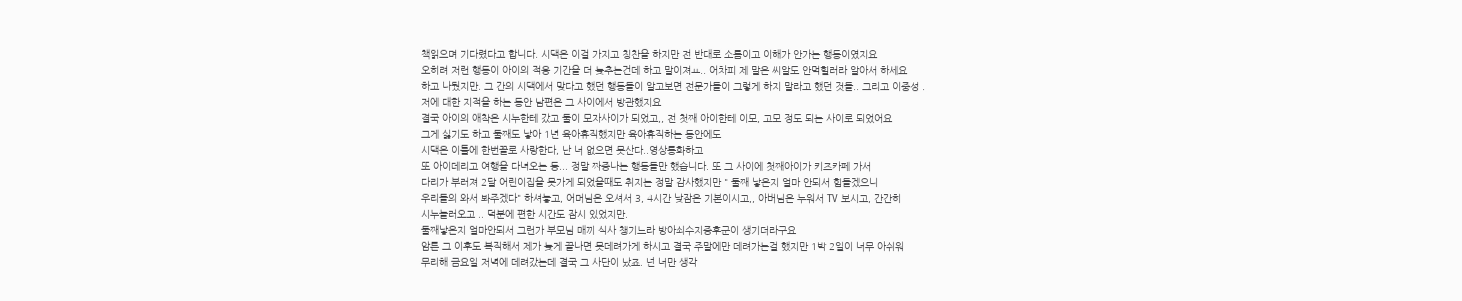책읽으며 기다렸다고 합니다. 시댁은 이걸 가지고 칭찬을 하지만 전 반대로 소름이고 이해가 안가는 행동이였지요
오히려 저런 행동이 아이의 적응 기간을 더 늦추는건데 하고 말이져ㅛ.. 어차피 제 말은 씨알도 안먹힐러라 알아서 하세요
하고 나뒀지만. 그 간의 시댁에서 맞다고 했던 행동들이 알고보면 전문가들이 그렇게 하지 말라고 했던 것들.. 그리고 이중성 .
저에 대한 지적을 하는 동안 남편은 그 사이에서 방관했지요
결국 아이의 애착은 시누한테 갔고 둘이 모자사이가 되었고,, 전 첫째 아이한테 이모, 고모 정도 되는 사이로 되었어요
그게 싫기도 하고 둘째도 낳아 1년 육아휴직했지만 육아휴직하는 동안에도
시댁은 이틀에 한번꼴로 사랑한다, 난 너 없으면 못산다..영상통화하고
또 아이데리고 여행을 다녀오는 등... 정말 짜증나는 행동들만 했습니다. 또 그 사이에 첫째아이가 키즈카페 가서
다리가 부러져 2달 어린이집을 못가게 되었을때도 취지는 정말 감사했지만 " 둘째 낳은지 얼마 안되서 힘들겠으니
우리들의 와서 봐주겠다" 하셔놓고, 어머님은 오셔서 3, 4시간 낮잠은 기본이시고,, 아버님은 누워서 TV 보시고, 간간히
시누놀러오고 .. 덕분에 편한 시간도 잠시 있었지만.
둘째낳은지 얼마안되서 그런가 부모님 매끼 식사 챙기느라 방아쇠수지증후군이 생기더라구요
암튼 그 이후도 복직해서 제가 늦게 끝나면 못데려가게 하시고 결국 주말에만 데려가는걸 했지만 1박 2일이 너무 아쉬워
무리해 금요일 저녁에 데려갔는데 결국 그 사단이 났죠. 넌 너만 생각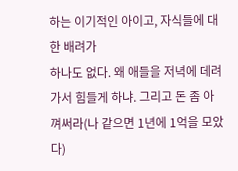하는 이기적인 아이고, 자식들에 대한 배려가
하나도 없다. 왜 애들을 저녁에 데려가서 힘들게 하냐. 그리고 돈 좀 아껴써라(나 같으면 1년에 1억을 모았다)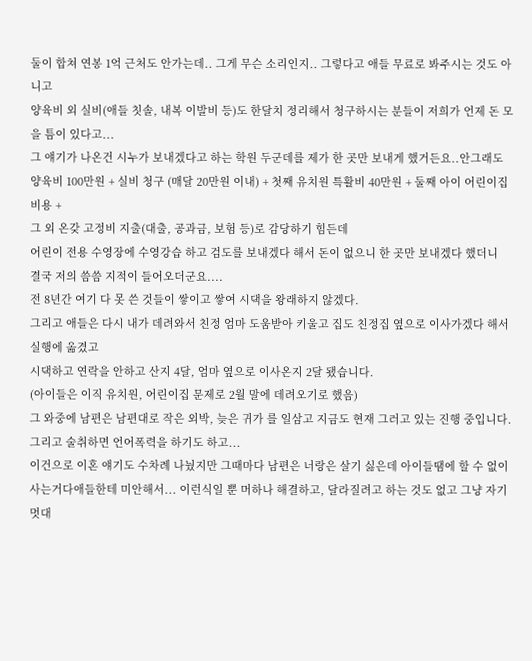둘이 합쳐 연봉 1억 근처도 안가는데.. 그게 무슨 소리인지.. 그렇다고 애들 무료로 봐주시는 것도 아니고
양육비 외 실비(애들 칫솔, 내복 이발비 등)도 한달치 정리해서 청구하시는 분들이 저희가 언제 돈 모을 틈이 있다고...
그 얘기가 나온건 시누가 보내겠다고 하는 학원 두군데를 제가 한 곳만 보내게 했거든요..안그래도 양육비 100만원 + 실비 청구 (매달 20만원 이내) + 첫째 유치원 특활비 40만원 + 둘째 아이 어린이집 비용 +
그 외 온갖 고정비 지출(대출, 공과금, 보험 등)로 감당하기 힘든데
어린이 전용 수영장에 수영강습 하고 검도를 보내겠다 해서 돈이 없으니 한 곳만 보내겠다 했더니
결국 저의 씀씀 지적이 들어오더군요....
전 8년간 여기 다 못 쓴 것들이 쌓이고 쌓여 시댁을 왕래하지 않겠다.
그리고 애들은 다시 내가 데려와서 친정 엄마 도움받아 키울고 집도 친정집 옆으로 이사가겠다 해서 실행에 옮겼고
시댁하고 연락을 안하고 산지 4달, 엄마 옆으로 이사온지 2달 됐습니다.
(아이들은 이직 유치원, 어린이집 문제로 2월 말에 데려오기로 했음)
그 와중에 남편은 남편대로 작은 외박, 늦은 귀가 를 일삼고 지금도 현재 그러고 있는 진행 중입니다.
그리고 술취하면 언어폭력을 하기도 하고...
이건으로 이혼 얘기도 수차례 나눴지만 그때마다 남편은 너랑은 살기 싫은데 아이들땜에 할 수 없이 사는거다애들한테 미안해서... 이런식일 뿐 머하나 해결하고, 달라질려고 하는 것도 없고 그냥 자기 멋대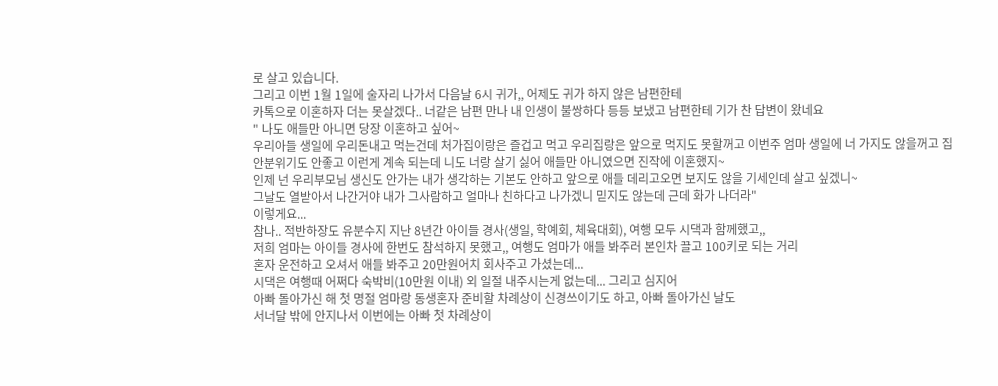로 살고 있습니다.
그리고 이번 1월 1일에 술자리 나가서 다음날 6시 귀가,, 어제도 귀가 하지 않은 남편한테
카톡으로 이혼하자 더는 못살겠다.. 너같은 남편 만나 내 인생이 불쌍하다 등등 보냈고 남편한테 기가 찬 답변이 왔네요
" 나도 애들만 아니면 당장 이혼하고 싶어~
우리아들 생일에 우리돈내고 먹는건데 처가집이랑은 즐겁고 먹고 우리집랑은 앞으로 먹지도 못할꺼고 이번주 엄마 생일에 너 가지도 않을꺼고 집안분위기도 안좋고 이런게 계속 되는데 니도 너랑 살기 싫어 애들만 아니였으면 진작에 이혼했지~
인제 넌 우리부모님 생신도 안가는 내가 생각하는 기본도 안하고 앞으로 애들 데리고오면 보지도 않을 기세인데 살고 싶겠니~
그날도 열받아서 나간거야 내가 그사람하고 얼마나 친하다고 나가겠니 믿지도 않는데 근데 화가 나더라"
이렇게요...
참나.. 적반하장도 유분수지 지난 8년간 아이들 경사(생일, 학예회, 체육대회), 여행 모두 시댁과 함께했고,,
저희 엄마는 아이들 경사에 한번도 참석하지 못했고,, 여행도 엄마가 애들 봐주러 본인차 끌고 100키로 되는 거리
혼자 운전하고 오셔서 애들 봐주고 20만원어치 회사주고 가셨는데...
시댁은 여행때 어쩌다 숙박비(10만원 이내) 외 일절 내주시는게 없는데... 그리고 심지어
아빠 돌아가신 해 첫 명절 엄마랑 동생혼자 준비할 차례상이 신경쓰이기도 하고, 아빠 돌아가신 날도
서너달 밖에 안지나서 이번에는 아빠 첫 차례상이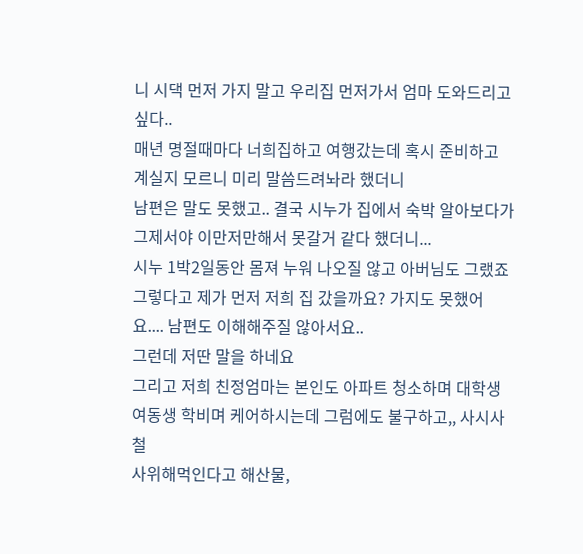니 시댁 먼저 가지 말고 우리집 먼저가서 엄마 도와드리고 싶다..
매년 명절때마다 너희집하고 여행갔는데 혹시 준비하고 계실지 모르니 미리 말씀드려놔라 했더니
남편은 말도 못했고.. 결국 시누가 집에서 숙박 알아보다가 그제서야 이만저만해서 못갈거 같다 했더니...
시누 1박2일동안 몸져 누워 나오질 않고 아버님도 그랬죠
그렇다고 제가 먼저 저희 집 갔을까요? 가지도 못했어요.... 남편도 이해해주질 않아서요..
그런데 저딴 말을 하네요
그리고 저희 친정엄마는 본인도 아파트 청소하며 대학생 여동생 학비며 케어하시는데 그럼에도 불구하고,, 사시사철
사위해먹인다고 해산물,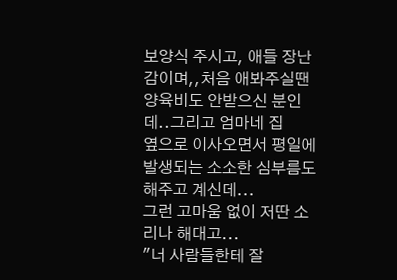보양식 주시고, 애들 장난감이며,,처음 애봐주실땐 양육비도 안받으신 분인데..그리고 엄마네 집
옆으로 이사오면서 평일에 발생되는 소소한 심부름도 해주고 계신데...
그런 고마움 없이 저딴 소리나 해대고...
"너 사람들한테 잘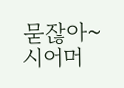묻잖아~
시어머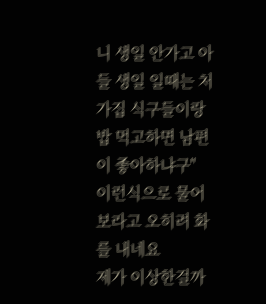니 생일 안가고 아들 생일 일때는 처가집 식구들이랑 밥 먹고하면 남편이 좋아하냐구"
이런식으로 물어보라고 오히려 화를 내네요
제가 이상한걸까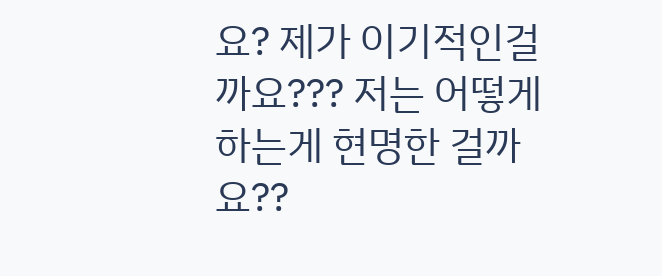요? 제가 이기적인걸까요??? 저는 어떻게 하는게 현명한 걸까요??